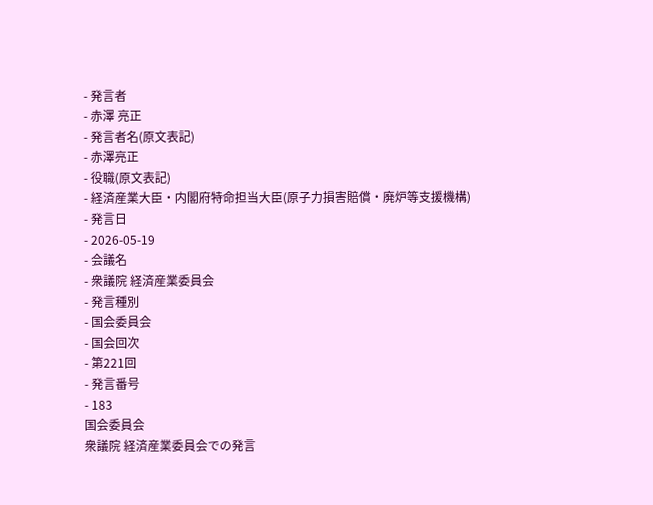- 発言者
- 赤澤 亮正
- 発言者名(原文表記)
- 赤澤亮正
- 役職(原文表記)
- 経済産業大臣・内閣府特命担当大臣(原子力損害賠償・廃炉等支援機構)
- 発言日
- 2026-05-19
- 会議名
- 衆議院 経済産業委員会
- 発言種別
- 国会委員会
- 国会回次
- 第221回
- 発言番号
- 183
国会委員会
衆議院 経済産業委員会での発言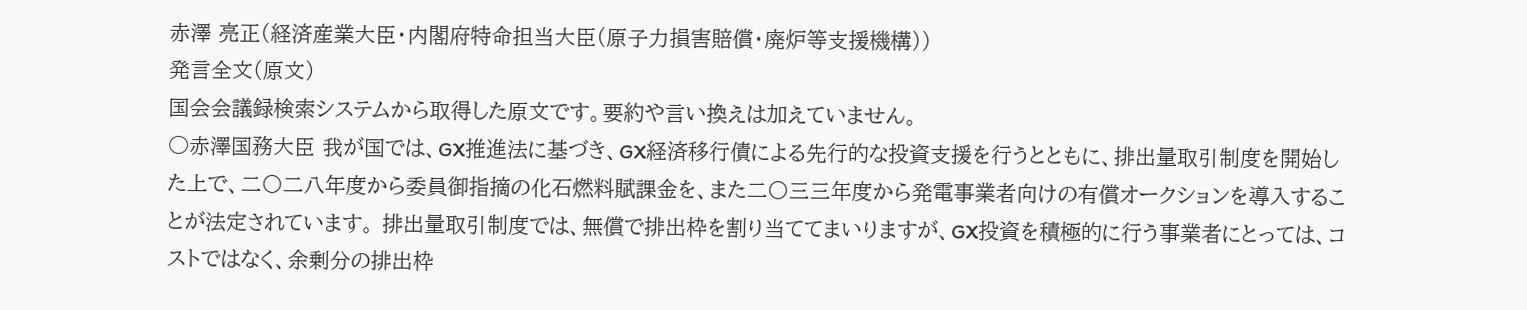赤澤 亮正(経済産業大臣・内閣府特命担当大臣(原子力損害賠償・廃炉等支援機構))
発言全文(原文)
国会会議録検索システムから取得した原文です。要約や言い換えは加えていません。
○赤澤国務大臣 我が国では、GX推進法に基づき、GX経済移行債による先行的な投資支援を行うとともに、排出量取引制度を開始した上で、二〇二八年度から委員御指摘の化石燃料賦課金を、また二〇三三年度から発電事業者向けの有償オークションを導入することが法定されています。 排出量取引制度では、無償で排出枠を割り当ててまいりますが、GX投資を積極的に行う事業者にとっては、コストではなく、余剰分の排出枠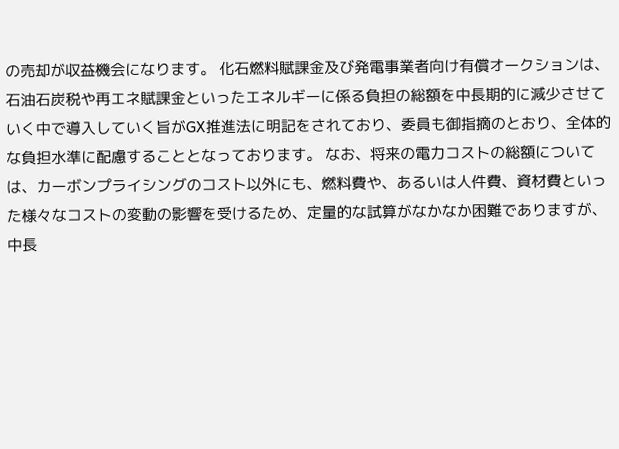の売却が収益機会になります。 化石燃料賦課金及び発電事業者向け有償オークションは、石油石炭税や再エネ賦課金といったエネルギーに係る負担の総額を中長期的に減少させていく中で導入していく旨がGX推進法に明記をされており、委員も御指摘のとおり、全体的な負担水準に配慮することとなっております。 なお、将来の電力コストの総額については、カーボンプライシングのコスト以外にも、燃料費や、あるいは人件費、資材費といった様々なコストの変動の影響を受けるため、定量的な試算がなかなか困難でありますが、中長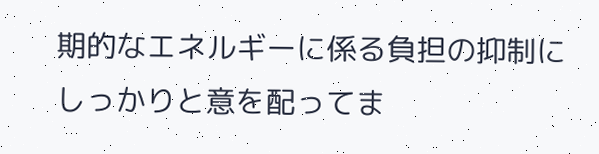期的なエネルギーに係る負担の抑制にしっかりと意を配ってま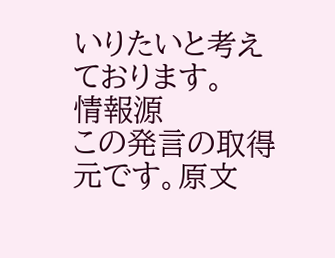いりたいと考えております。
情報源
この発言の取得元です。原文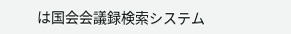は国会会議録検索システム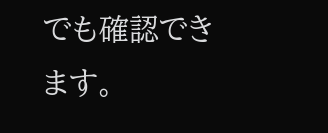でも確認できます。